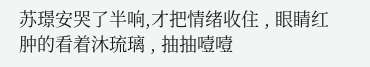苏璟安哭了半响,才把情绪收住 , 眼睛红肿的看着沐琉璃 , 抽抽噎噎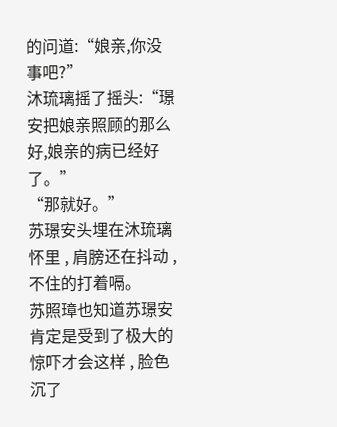的问道:“娘亲,你没事吧?”
沐琉璃摇了摇头:“璟安把娘亲照顾的那么好,娘亲的病已经好了。”
“那就好。”
苏璟安头埋在沐琉璃怀里 , 肩膀还在抖动 , 不住的打着嗝。
苏照璋也知道苏璟安肯定是受到了极大的惊吓才会这样 , 脸色沉了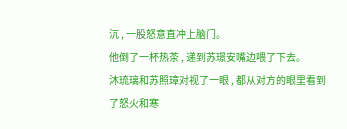沉 , 一股怒意直冲上脑门。
他倒了一杯热茶 , 递到苏璟安嘴边喂了下去。
沐琉璃和苏照璋对视了一眼 , 都从对方的眼里看到了怒火和寒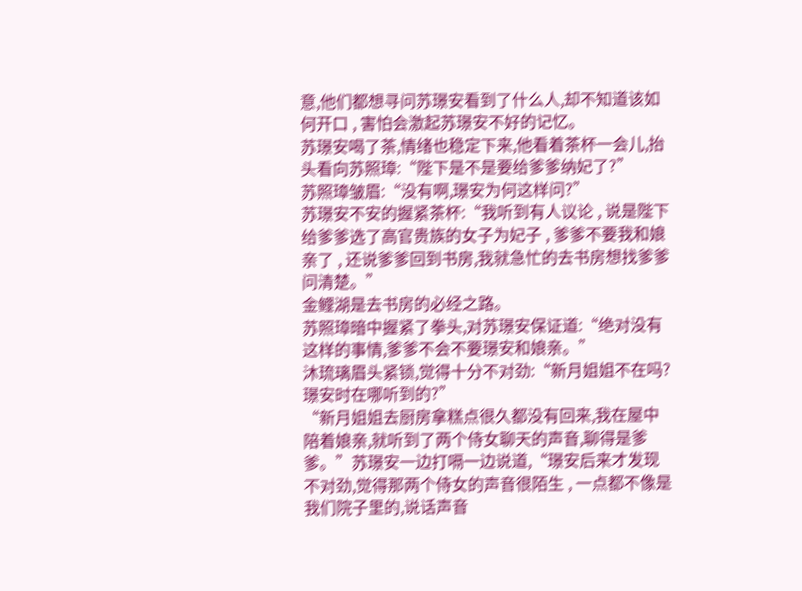意,他们都想寻问苏璟安看到了什么人,却不知道该如何开口 , 害怕会激起苏璟安不好的记忆。
苏璟安喝了茶,情绪也稳定下来,他看着茶杯一会儿,抬头看向苏照璋:“陛下是不是要给爹爹纳妃了?”
苏照璋皱眉:“没有啊,璟安为何这样问?”
苏璟安不安的握紧茶杯:“我听到有人议论 , 说是陛下给爹爹选了高官贵族的女子为妃子 , 爹爹不要我和娘亲了 , 还说爹爹回到书房,我就急忙的去书房想找爹爹问清楚。”
金鲤湖是去书房的必经之路。
苏照璋暗中握紧了拳头,对苏璟安保证道:“绝对没有这样的事情,爹爹不会不要璟安和娘亲。”
沐琉璃眉头紧锁,觉得十分不对劲:“新月姐姐不在吗?璟安时在哪听到的?”
“新月姐姐去厨房拿糕点很久都没有回来,我在屋中陪着娘亲,就听到了两个侍女聊天的声音,聊得是爹爹。”苏璟安一边打嗝一边说道,“璟安后来才发现不对劲,觉得那两个侍女的声音很陌生 , 一点都不像是我们院子里的,说话声音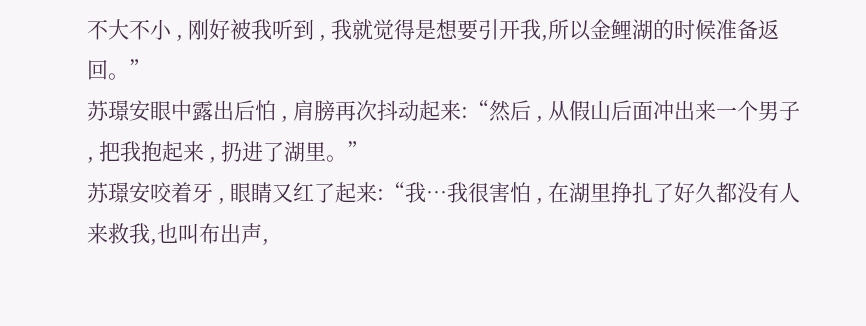不大不小 , 刚好被我听到 , 我就觉得是想要引开我,所以金鲤湖的时候准备返回。”
苏璟安眼中露出后怕 , 肩膀再次抖动起来:“然后 , 从假山后面冲出来一个男子 , 把我抱起来 , 扔进了湖里。”
苏璟安咬着牙 , 眼睛又红了起来:“我…我很害怕 , 在湖里挣扎了好久都没有人来救我,也叫布出声,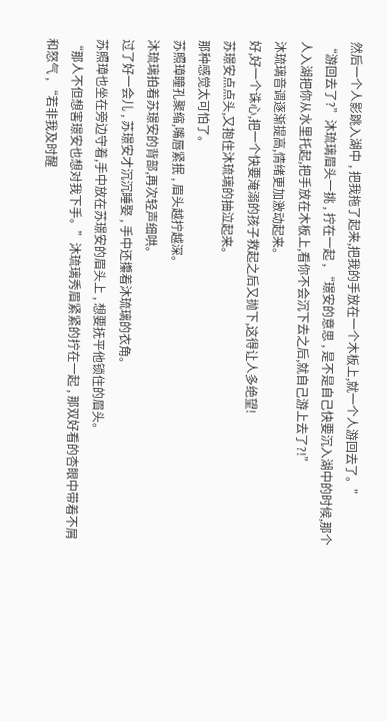然后一个人影跳入湖中 , 把我拖了起来,把我的手放在一个木板上,就一个人游回去了。”
“游回去了?”沐琉璃眉头一挑 , 拧在一起 , “璟安的意思 , 是不是自己快要沉入湖中的时候,那个人入湖把你从水里托起,把手放在木板上,看你不会沉下去之后,就自己游上去了?!”
沐琉璃音调逐渐提高,情绪更加激动起来。
好,好一个诛心,把一个快要淹溺的孩子救起之后又抛下,这得让人多绝望!
苏璟安点点头,又抱住沐琉璃的抽泣起来。
那种感觉太可怕了。
苏照璋瞳孔聚缩,嘴唇紧抿 , 眉头越拧越深。
沐琉璃拍着苏璟安的背部,再次轻声细哄。
过了好一会儿 , 苏璟安才沉沉睡娶 , 手中还攥着沐琉璃的衣角。
苏照璋也坐在旁边守着,手中放在苏璟安的眉头上 , 想要抚平他锁住的眉头。
“那人不但想害璟安也想对我下手。”沐琉璃秀眉紧紧的拧在一起 , 那双好看的杏眼中带着不屑和怒气 , “若非我及时醒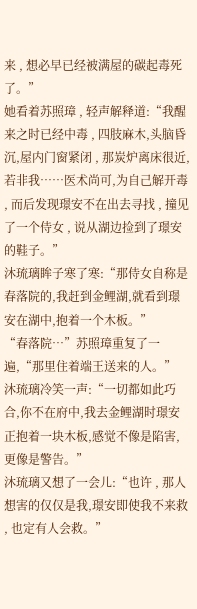来 , 想必早已经被满屋的碳起毒死了。”
她看着苏照璋 , 轻声解释道:“我醒来之时已经中毒 , 四肢麻木,头脑昏沉,屋内门窗紧闭 , 那炭炉离床很近,若非我……医术尚可,为自己解开毒 , 而后发现璟安不在出去寻找 , 撞见了一个侍女 , 说从湖边捡到了璟安的鞋子。”
沐琉璃眸子寒了寒:“那侍女自称是春落院的,我赶到金鲤湖,就看到璟安在湖中,抱着一个木板。”
“春落院…”苏照璋重复了一遍,“那里住着端王送来的人。”
沐琉璃冷笑一声:“一切都如此巧合,你不在府中,我去金鲤湖时璟安正抱着一块木板,感觉不像是陷害,更像是警告。”
沐琉璃又想了一会儿:“也许 , 那人想害的仅仅是我,璟安即使我不来救 , 也定有人会救。”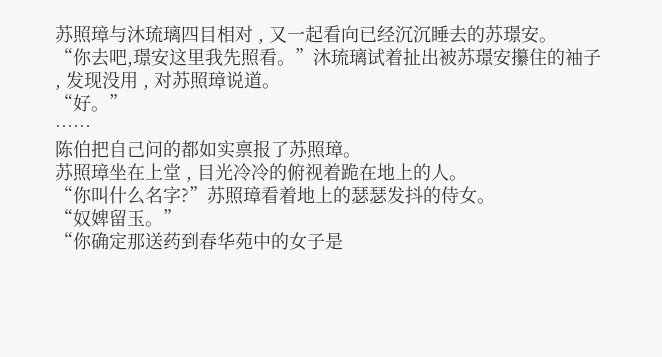苏照璋与沐琉璃四目相对 , 又一起看向已经沉沉睡去的苏璟安。
“你去吧,璟安这里我先照看。”沐琉璃试着扯出被苏璟安攥住的袖子 , 发现没用 , 对苏照璋说道。
“好。”
……
陈伯把自己问的都如实禀报了苏照璋。
苏照璋坐在上堂 , 目光冷冷的俯视着跪在地上的人。
“你叫什么名字?”苏照璋看着地上的瑟瑟发抖的侍女。
“奴婢留玉。”
“你确定那送药到春华苑中的女子是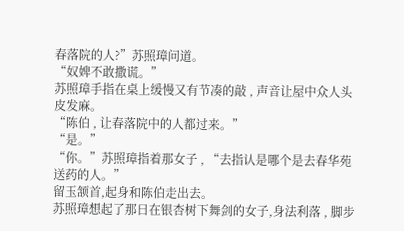春落院的人?”苏照璋问道。
“奴婢不敢撒谎。”
苏照璋手指在桌上缓慢又有节凑的敲 , 声音让屋中众人头皮发麻。
“陈伯 , 让春落院中的人都过来。”
“是。”
“你。”苏照璋指着那女子 , “去指认是哪个是去春华苑送药的人。”
留玉颔首,起身和陈伯走出去。
苏照璋想起了那日在银杏树下舞剑的女子,身法利落 , 脚步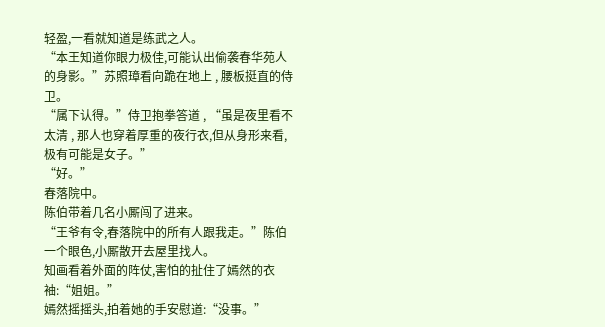轻盈,一看就知道是练武之人。
“本王知道你眼力极佳,可能认出偷袭春华苑人的身影。”苏照璋看向跪在地上 , 腰板挺直的侍卫。
“属下认得。”侍卫抱拳答道 , “虽是夜里看不太清 , 那人也穿着厚重的夜行衣,但从身形来看,极有可能是女子。”
“好。”
春落院中。
陈伯带着几名小厮闯了进来。
“王爷有令,春落院中的所有人跟我走。”陈伯一个眼色,小厮散开去屋里找人。
知画看着外面的阵仗,害怕的扯住了嫣然的衣袖:“姐姐。”
嫣然摇摇头,拍着她的手安慰道:“没事。”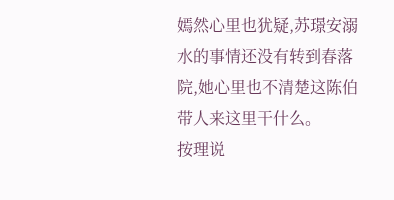嫣然心里也犹疑,苏璟安溺水的事情还没有转到春落院,她心里也不清楚这陈伯带人来这里干什么。
按理说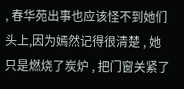, 春华苑出事也应该怪不到她们头上,因为嫣然记得很清楚 , 她只是燃烧了炭炉 , 把门窗关紧了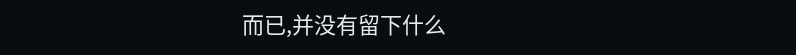而已,并没有留下什么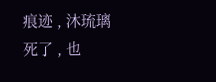痕迹 , 沐琉璃死了 , 也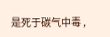是死于碳气中毒 ,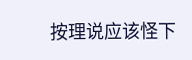按理说应该怪下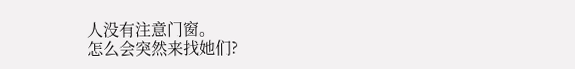人没有注意门窗。
怎么会突然来找她们?